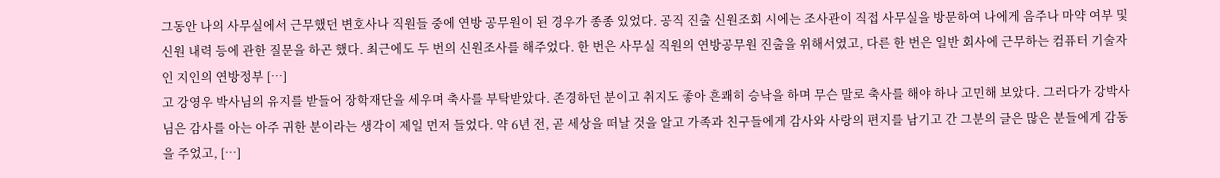그동안 나의 사무실에서 근무했던 변호사나 직원들 중에 연방 공무원이 된 경우가 종종 있었다. 공직 진출 신원조회 시에는 조사관이 직접 사무실을 방문하여 나에게 음주나 마약 여부 및 신원 내력 등에 관한 질문을 하곤 했다. 최근에도 두 번의 신원조사를 해주었다. 한 번은 사무실 직원의 연방공무원 진출을 위해서였고, 다른 한 번은 일반 회사에 근무하는 컴퓨터 기술자인 지인의 연방정부 […]
고 강영우 박사님의 유지를 받들어 장학재단을 세우며 축사를 부탁받았다. 존경하던 분이고 취지도 좋아 흔쾌히 승낙을 하며 무슨 말로 축사를 해야 하나 고민해 보았다. 그러다가 강박사님은 감사를 아는 아주 귀한 분이라는 생각이 제일 먼저 들었다. 약 6년 전, 곧 세상을 떠날 것을 알고 가족과 친구들에게 감사와 사랑의 편지를 남기고 간 그분의 글은 많은 분들에게 감동을 주었고, […]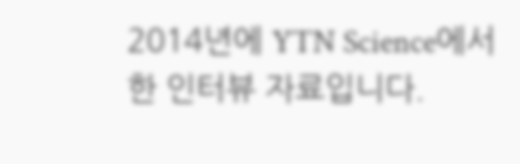2014년에 YTN Science에서 한 인터뷰 자료입니다.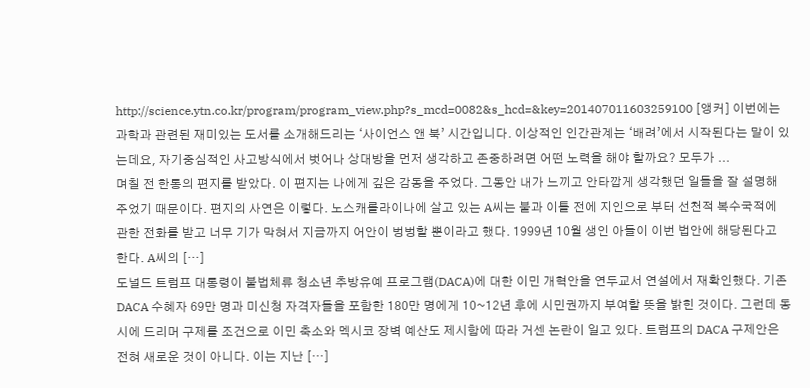http://science.ytn.co.kr/program/program_view.php?s_mcd=0082&s_hcd=&key=201407011603259100 [앵커] 이번에는 과학과 관련된 재미있는 도서를 소개해드리는 ‘사이언스 앤 북’ 시간입니다. 이상적인 인간관계는 ‘배려’에서 시작된다는 말이 있는데요, 자기중심적인 사고방식에서 벗어나 상대방을 먼저 생각하고 존중하려면 어떤 노력을 해야 할까요? 모두가 ...
며칠 전 한통의 편지를 받았다. 이 편지는 나에게 깊은 감동을 주었다. 그동안 내가 느끼고 안타깝게 생각했던 일들을 잘 설명해 주었기 때문이다. 편지의 사연은 이렇다. 노스캐롤라이나에 살고 있는 A씨는 불과 이틀 전에 지인으로 부터 선천적 복수국적에 관한 전화를 받고 너무 기가 막혀서 지금까지 어안이 벙벙할 뿐이라고 했다. 1999년 10월 생인 아들이 이번 법안에 해당된다고 한다. A씨의 […]
도널드 트럼프 대통령이 불법체류 청소년 추방유예 프로그램(DACA)에 대한 이민 개혁안을 연두교서 연설에서 재확인했다. 기존 DACA 수혜자 69만 명과 미신청 자격자들을 포함한 180만 명에게 10~12년 후에 시민권까지 부여할 뜻을 밝힌 것이다. 그런데 동시에 드리머 구제를 조건으로 이민 축소와 멕시코 장벽 예산도 제시함에 따라 거센 논란이 일고 있다. 트럼프의 DACA 구제안은 전혀 새로운 것이 아니다. 이는 지난 […]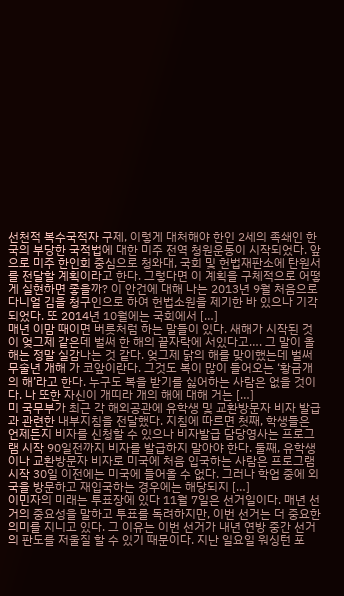선천적 복수국적자 구제, 이렇게 대처해야 한인 2세의 족쇄인 한국의 부당한 국적법에 대한 미주 전역 청원운동이 시작되었다. 앞으로 미주 한인회 중심으로 청와대, 국회 및 헌법재판소에 탄원서를 전달할 계획이라고 한다. 그렇다면 이 계획을 구체적으로 어떻게 실현하면 좋을까? 이 안건에 대해 나는 2013년 9월 처음으로 다니얼 김을 청구인으로 하여 헌법소원을 제기한 바 있으나 기각되었다. 또 2014년 10월에는 국회에서 […]
매년 이맘 때이면 버릇처럼 하는 말들이 있다. 새해가 시작된 것이 엊그제 같은데 벌써 한 해의 끝자락에 서있다고…. 그 말이 올해는 정말 실감나는 것 같다. 엊그제 닭의 해를 맞이했는데 벌써 무술년 개해 가 코앞이란다. 그것도 복이 많이 들어오는 ‘황금개의 해’라고 한다. 누구도 복을 받기를 싫어하는 사람은 없을 것이다. 나 또한 자신이 개띠라 개의 해에 대해 거는 […]
미 국무부가 최근 각 해외공관에 유학생 및 교환방문자 비자 발급과 관련한 내부지침을 전달했다. 지침에 따르면 첫째, 학생들은 언제든지 비자를 신청할 수 있으나 비자발급 담당영사는 프로그램 시작 90일전까지 비자를 발급하지 말아야 한다. 둘째, 유학생이나 교환방문자 비자로 미국에 처음 입국하는 사람은 프로그램 시작 30일 이전에는 미국에 들어올 수 없다. 그러나 학업 중에 외국을 방문하고 재입국하는 경우에는 해당되지 […]
이민자의 미래는 투표장에 있다 11월 7일은 선거일이다. 매년 선거의 중요성을 말하고 투표를 독려하지만, 이번 선거는 더 중요한 의미를 지니고 있다. 그 이유는 이번 선거가 내년 연방 중간 선거의 판도를 저울질 할 수 있기 때문이다. 지난 일요일 워싱턴 포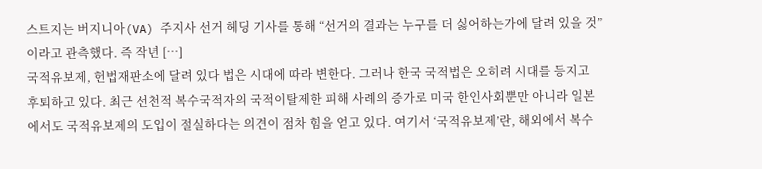스트지는 버지니아(VA) 주지사 선거 헤딩 기사를 통해 “선거의 결과는 누구를 더 싫어하는가에 달려 있을 것”이라고 관측했다. 즉 작년 […]
국적유보제, 헌법재판소에 달려 있다 법은 시대에 따라 변한다. 그러나 한국 국적법은 오히려 시대를 등지고 후퇴하고 있다. 최근 선천적 복수국적자의 국적이탈제한 피해 사례의 증가로 미국 한인사회뿐만 아니라 일본에서도 국적유보제의 도입이 절실하다는 의견이 점차 힘을 얻고 있다. 여기서 ‘국적유보제’란, 해외에서 복수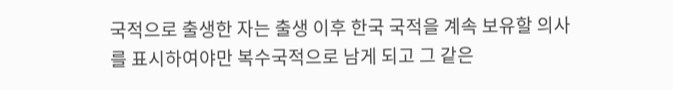국적으로 출생한 자는 출생 이후 한국 국적을 계속 보유할 의사를 표시하여야만 복수국적으로 남게 되고 그 같은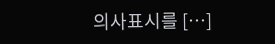의사표시를 […]